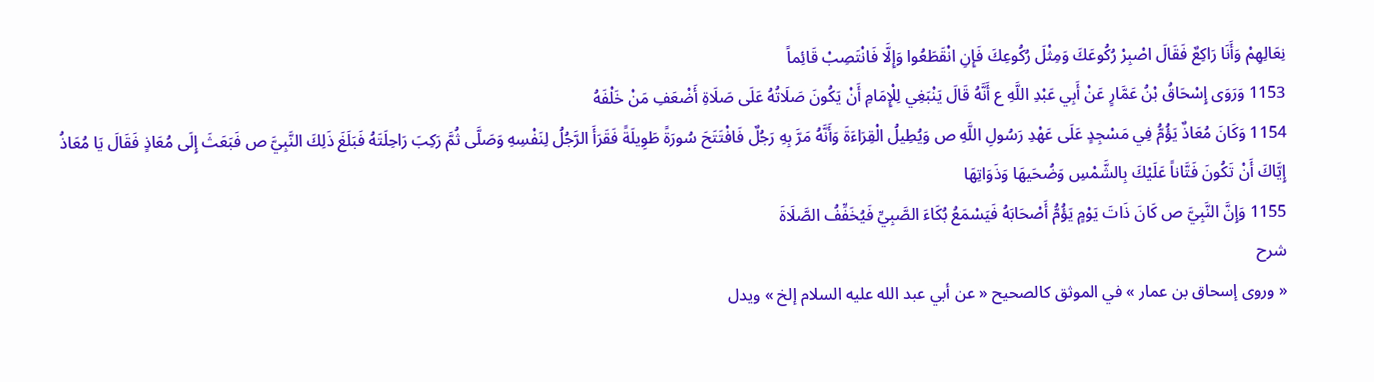نِعَالِهِمْ وَأَنَا رَاكِعٌ فَقَالَ اصْبِرْ رُكُوعَكَ وَمِثْلَ رُكُوعِكَ فَإِنِ انْقَطَعُوا وَإِلَّا فَانْتَصِبْ قَائِماً
1153 وَرَوَى إِسْحَاقُ بْنُ عَمَّارٍ عَنْ أَبِي عَبْدِ اللَّهِ ع أَنَّهُ قَالَ يَنْبَغِي لِلْإِمَامِ أَنْ يَكُونَ صَلَاتُهُ عَلَى صَلَاةِ أَضْعَفِ مَنْ خَلْفَهُ
1154 وَكَانَ مُعَاذٌ يَؤُمُّ فِي مَسْجِدٍ عَلَى عَهْدِ رَسُولِ اللَّهِ ص وَيُطِيلُ الْقِرَاءَةَ وَأَنَّهُ مَرَّ بِهِ رَجُلٌ فَافْتَتَحَ سُورَةً طَوِيلَةً فَقَرَأَ الرَّجُلُ لِنَفْسِهِ وَصَلَّى ثُمَّ رَكِبَ رَاحِلَتَهُ فَبَلَغَ ذَلِكَ النَّبِيَّ ص فَبَعَثَ إِلَى مُعَاذٍ فَقَالَ يَا مُعَاذُ إِيَّاكَ أَنْ تَكُونَ فَتَّاناً عَلَيْكَ بِالشَّمْسِ وَضُحَيهَا وَذَوَاتِهَا
1155 وَإِنَّ النَّبِيَّ ص كَانَ ذَاتَ يَوْمٍ يَؤُمُّ أَصْحَابَهُ فَيَسْمَعُ بُكَاءَ الصَّبِيِّ فَيُخَفِّفُ الصَّلَاةَ
شرح
« وروى إسحاق بن عمار » في الموثق كالصحيح « عن أبي عبد الله عليه السلام إلخ » ويدل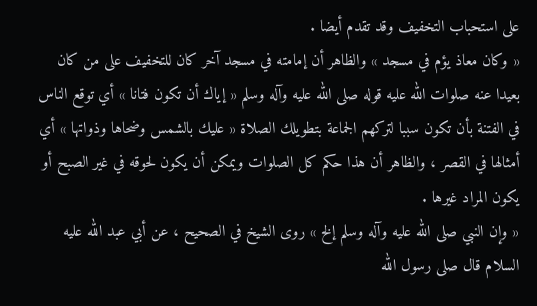على استحباب التخفيف وقد تقدم أيضا .
« وكان معاذ يؤم في مسجد » والظاهر أن إمامته في مسجد آخر كان للتخفيف على من كان بعيدا عنه صلوات الله عليه قوله صلى الله عليه وآله وسلم « إياك أن تكون فتانا » أي توقع الناس في الفتنة بأن تكون سببا لتركهم الجماعة بتطويلك الصلاة « عليك بالشمس وضحاها وذواتها » أي أمثالها في القصر ، والظاهر أن هذا حكم كل الصلوات ويمكن أن يكون لحوقه في غير الصبح أو يكون المراد غيرها .
« وإن النبي صلى الله عليه وآله وسلم إلخ » روى الشيخ في الصحيح ، عن أبي عبد الله عليه السلام قال صلى رسول الله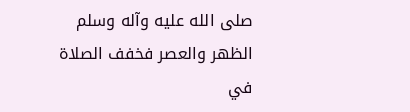صلى الله عليه وآله وسلم الظهر والعصر فخفف الصلاة في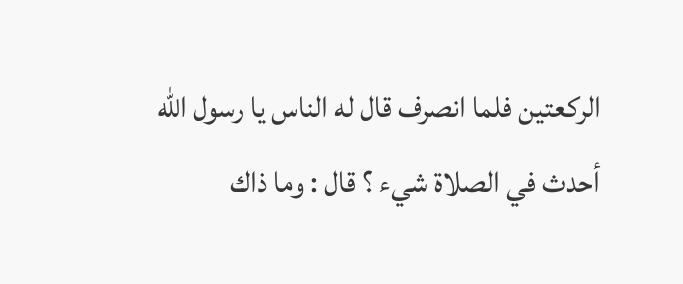الركعتين فلما انصرف قال له الناس يا رسول الله أحدث في الصلاة شيء ؟ قال : وما ذاك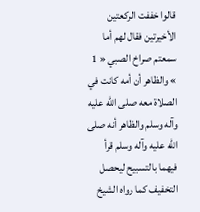قالوا خففت الركعتين الأخيرتين فقال لهم أما سمعتم صراخ الصبي « 1 » والظاهر أن أمه كانت في الصلاة معه صلى الله عليه وآله وسلم والظاهر أنه صلى الله عليه وآله وسلم قرأ فيهما بالتسبيح ليحصل التخفيف كما رواه الشيخ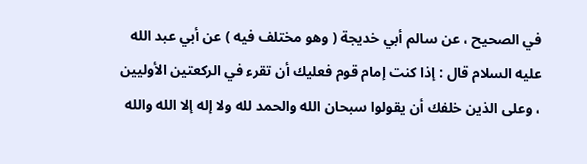في الصحيح ، عن سالم أبي خديجة ( وهو مختلف فيه ) عن أبي عبد الله عليه السلام قال : إذا كنت إمام قوم فعليك أن تقرء في الركعتين الأوليين ، وعلى الذين خلفك أن يقولوا سبحان الله والحمد لله ولا إله إلا الله والله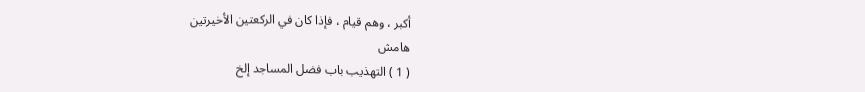أكبر ، وهم قيام ، فإذا كان في الركعتين الأخيرتين
هامش
( 1 ) التهذيب باب فضل المساجد إلخ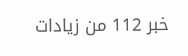خبر 112 من زيادات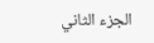الجزء الثاني